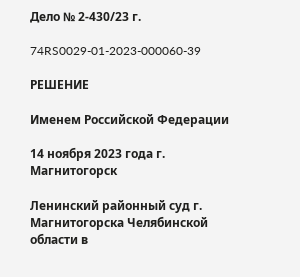Дело № 2-430/23 г.

74RS0029-01-2023-000060-39

РЕШЕНИЕ

Именем Российской Федерации

14 ноября 2023 года г. Магнитогорск

Ленинский районный суд г. Магнитогорска Челябинской области в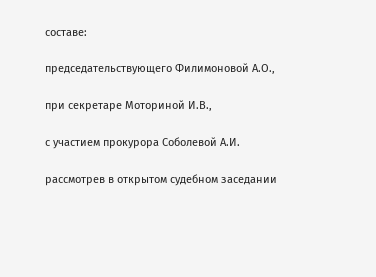составе:

председательствующего Филимоновой А.О.,

при секретаре Моториной И.В.,

с участием прокурора Соболевой А.И.

рассмотрев в открытом судебном заседании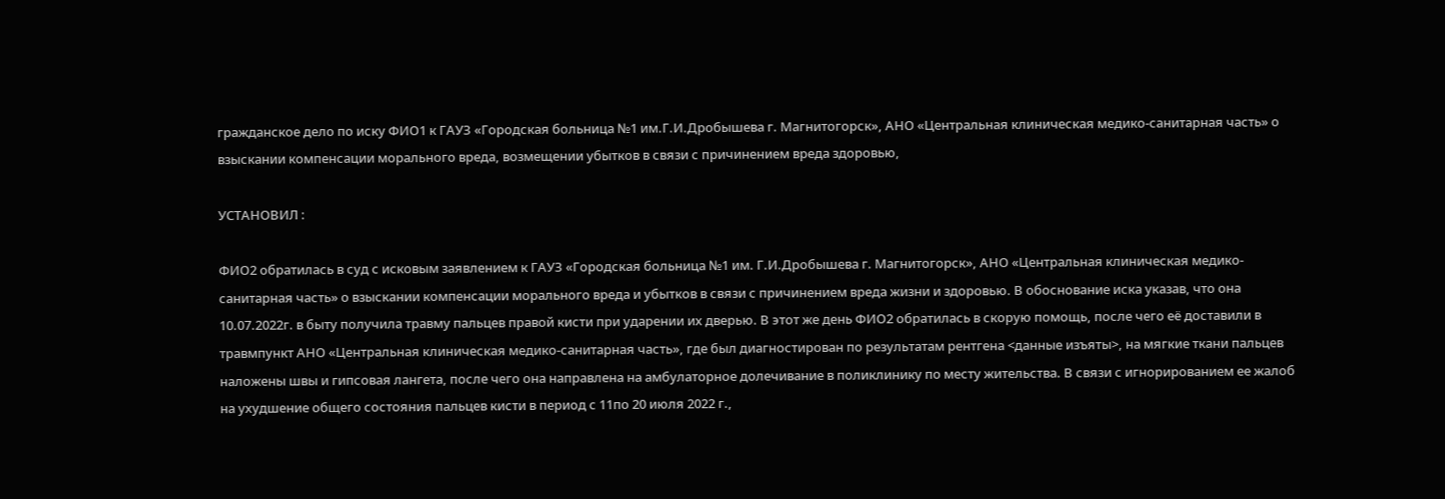гражданское дело по иску ФИО1 к ГАУЗ «Городская больница №1 им.Г.И.Дробышева г. Магнитогорск», АНО «Центральная клиническая медико-санитарная часть» о взыскании компенсации морального вреда, возмещении убытков в связи с причинением вреда здоровью,

УСТАНОВИЛ :

ФИО2 обратилась в суд с исковым заявлением к ГАУЗ «Городская больница №1 им. Г.И.Дробышева г. Магнитогорск», АНО «Центральная клиническая медико-санитарная часть» о взыскании компенсации морального вреда и убытков в связи с причинением вреда жизни и здоровью. В обоснование иска указав, что она 10.07.2022г. в быту получила травму пальцев правой кисти при ударении их дверью. В этот же день ФИО2 обратилась в скорую помощь, после чего её доставили в травмпункт АНО «Центральная клиническая медико-санитарная часть», где был диагностирован по результатам рентгена <данные изъяты>, на мягкие ткани пальцев наложены швы и гипсовая лангета, после чего она направлена на амбулаторное долечивание в поликлинику по месту жительства. В связи с игнорированием ее жалоб на ухудшение общего состояния пальцев кисти в период с 11по 20 июля 2022 г.,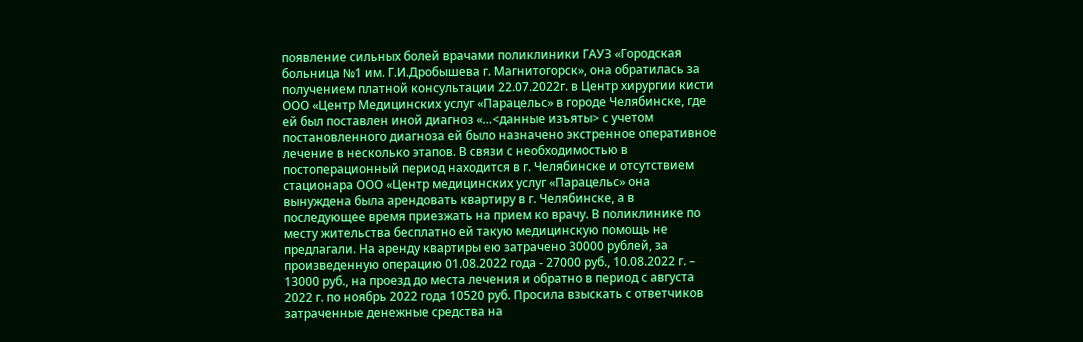появление сильных болей врачами поликлиники ГАУЗ «Городская больница №1 им. Г.И.Дробышева г. Магнитогорск», она обратилась за получением платной консультации 22.07.2022г. в Центр хирургии кисти ООО «Центр Медицинских услуг «Парацельс» в городе Челябинске, где ей был поставлен иной диагноз «…<данные изъяты> с учетом постановленного диагноза ей было назначено экстренное оперативное лечение в несколько этапов. В связи с необходимостью в постоперационный период находится в г. Челябинске и отсутствием стационара ООО «Центр медицинских услуг «Парацельс» она вынуждена была арендовать квартиру в г. Челябинске, а в последующее время приезжать на прием ко врачу. В поликлинике по месту жительства бесплатно ей такую медицинскую помощь не предлагали. На аренду квартиры ею затрачено 30000 рублей, за произведенную операцию 01.08.2022 года - 27000 руб., 10.08.2022 г. – 13000 руб., на проезд до места лечения и обратно в период с августа 2022 г. по ноябрь 2022 года 10520 руб. Просила взыскать с ответчиков затраченные денежные средства на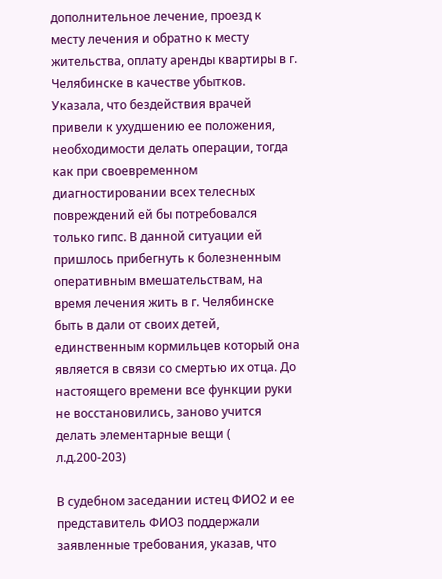дополнительное лечение, проезд к месту лечения и обратно к месту жительства, оплату аренды квартиры в г. Челябинске в качестве убытков. Указала, что бездействия врачей привели к ухудшению ее положения, необходимости делать операции, тогда как при своевременном диагностировании всех телесных повреждений ей бы потребовался только гипс. В данной ситуации ей пришлось прибегнуть к болезненным оперативным вмешательствам, на время лечения жить в г. Челябинске быть в дали от своих детей, единственным кормильцев который она является в связи со смертью их отца. До настоящего времени все функции руки не восстановились, заново учится делать элементарные вещи ( л.д.200-203)

В судебном заседании истец ФИО2 и ее представитель ФИО3 поддержали заявленные требования, указав, что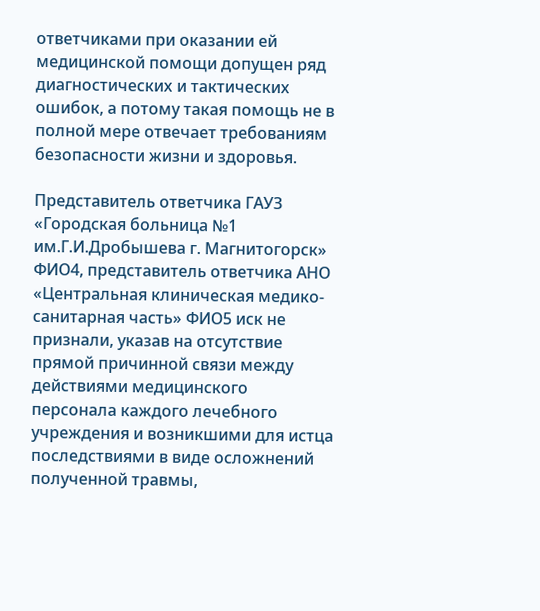ответчиками при оказании ей медицинской помощи допущен ряд диагностических и тактических ошибок, а потому такая помощь не в полной мере отвечает требованиям безопасности жизни и здоровья.

Представитель ответчика ГАУЗ «Городская больница №1 им.Г.И.Дробышева г. Магнитогорск» ФИО4, представитель ответчика АНО «Центральная клиническая медико-санитарная часть» ФИО5 иск не признали, указав на отсутствие прямой причинной связи между действиями медицинского персонала каждого лечебного учреждения и возникшими для истца последствиями в виде осложнений полученной травмы,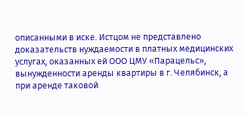описанными в иске. Истцом не представлено доказательств нуждаемости в платных медицинских услугах, оказанных ей ООО ЦМУ «Парацельс», вынужденности аренды квартиры в г. Челябинск, а при аренде таковой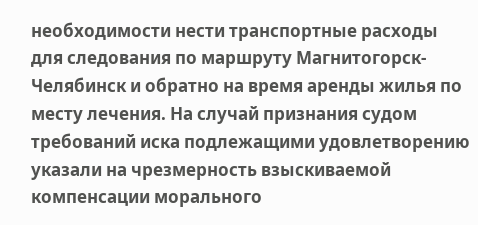необходимости нести транспортные расходы для следования по маршруту Магнитогорск-Челябинск и обратно на время аренды жилья по месту лечения. На случай признания судом требований иска подлежащими удовлетворению указали на чрезмерность взыскиваемой компенсации морального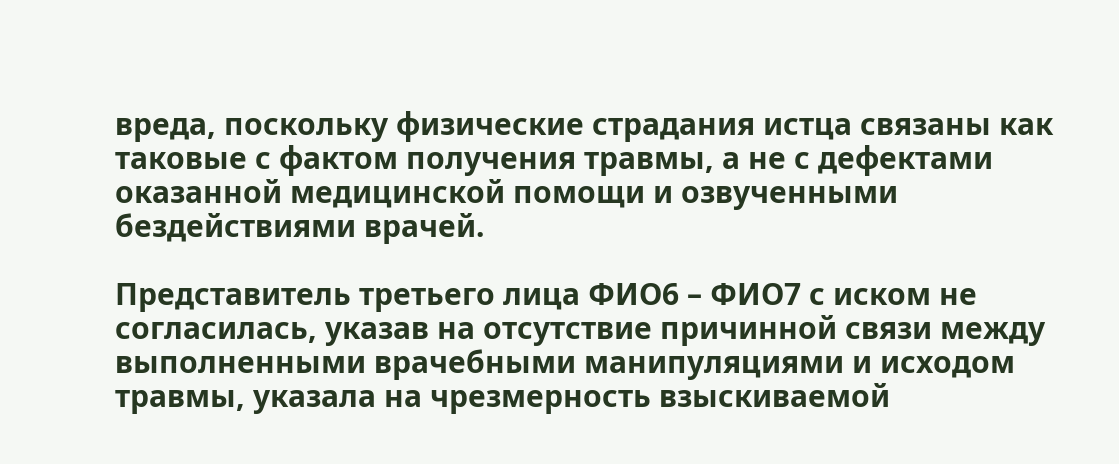вреда, поскольку физические страдания истца связаны как таковые с фактом получения травмы, а не с дефектами оказанной медицинской помощи и озвученными бездействиями врачей.

Представитель третьего лица ФИО6 – ФИО7 с иском не согласилась, указав на отсутствие причинной связи между выполненными врачебными манипуляциями и исходом травмы, указала на чрезмерность взыскиваемой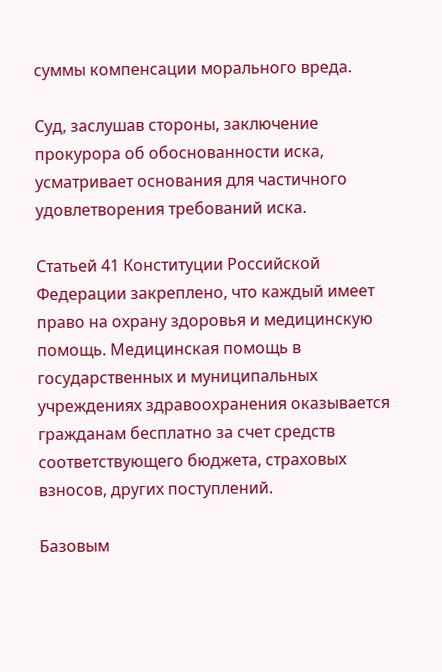суммы компенсации морального вреда.

Суд, заслушав стороны, заключение прокурора об обоснованности иска, усматривает основания для частичного удовлетворения требований иска.

Статьей 41 Конституции Российской Федерации закреплено, что каждый имеет право на охрану здоровья и медицинскую помощь. Медицинская помощь в государственных и муниципальных учреждениях здравоохранения оказывается гражданам бесплатно за счет средств соответствующего бюджета, страховых взносов, других поступлений.

Базовым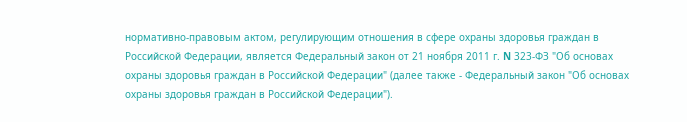нормативно-правовым актом, регулирующим отношения в сфере охраны здоровья граждан в Российской Федерации, является Федеральный закон от 21 ноября 2011 г. N 323-ФЗ "Об основах охраны здоровья граждан в Российской Федерации" (далее также - Федеральный закон "Об основах охраны здоровья граждан в Российской Федерации").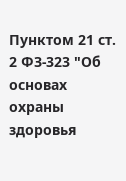Пунктом 21 ст. 2 ФЗ-323 "Об основах охраны здоровья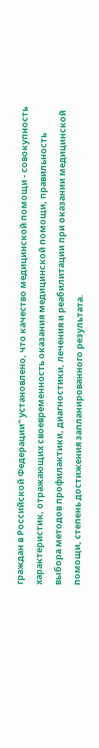граждан в Российской Федерации" установлено, что качество медицинской помощи - совокупность характеристик, отражающих своевременность оказания медицинской помощи, правильность выбора методов профилактики, диагностики, лечения и реабилитации при оказании медицинской помощи, степень достижения запланированного результата.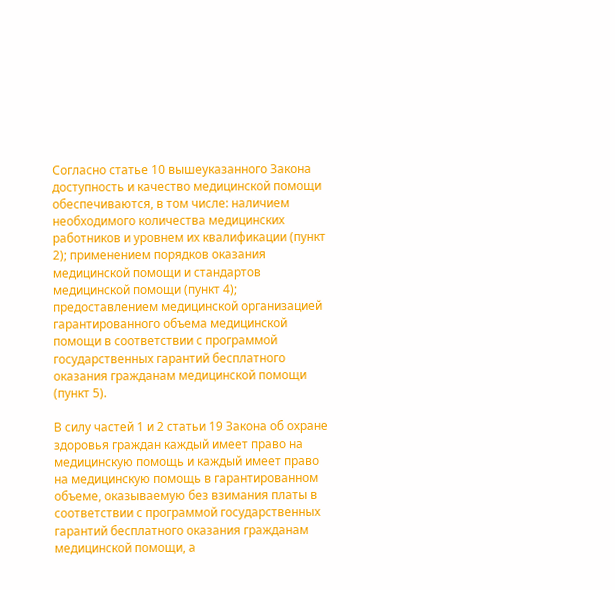Согласно статье 10 вышеуказанного Закона доступность и качество медицинской помощи обеспечиваются, в том числе: наличием необходимого количества медицинских работников и уровнем их квалификации (пункт 2); применением порядков оказания медицинской помощи и стандартов медицинской помощи (пункт 4); предоставлением медицинской организацией гарантированного объема медицинской помощи в соответствии с программой государственных гарантий бесплатного оказания гражданам медицинской помощи (пункт 5).

В силу частей 1 и 2 статьи 19 Закона об охране здоровья граждан каждый имеет право на медицинскую помощь и каждый имеет право на медицинскую помощь в гарантированном объеме, оказываемую без взимания платы в соответствии с программой государственных гарантий бесплатного оказания гражданам медицинской помощи, а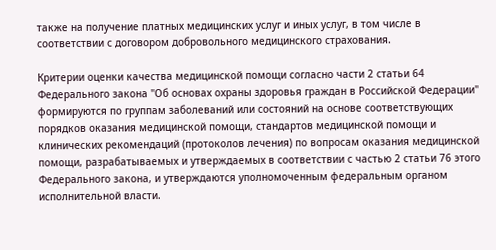также на получение платных медицинских услуг и иных услуг, в том числе в соответствии с договором добровольного медицинского страхования.

Критерии оценки качества медицинской помощи согласно части 2 статьи 64 Федерального закона "Об основах охраны здоровья граждан в Российской Федерации" формируются по группам заболеваний или состояний на основе соответствующих порядков оказания медицинской помощи, стандартов медицинской помощи и клинических рекомендаций (протоколов лечения) по вопросам оказания медицинской помощи, разрабатываемых и утверждаемых в соответствии с частью 2 статьи 76 этого Федерального закона, и утверждаются уполномоченным федеральным органом исполнительной власти.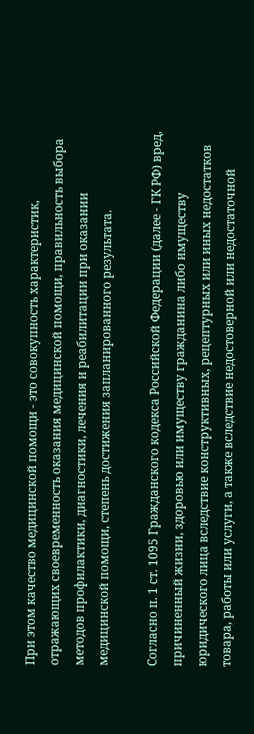При этом качество медицинской помощи - это совокупность характеристик, отражающих своевременность оказания медицинской помощи, правильность выбора методов профилактики, диагностики, лечения и реабилитации при оказании медицинской помощи, степень достижения запланированного результата.

Согласно п. 1 ст. 1095 Гражданского кодекса Российской Федерации (далее - ГК РФ) вред, причиненный жизни, здоровью или имуществу гражданина либо имуществу юридического лица вследствие конструктивных, рецептурных или иных недостатков товара, работы или услуги, а также вследствие недостоверной или недостаточной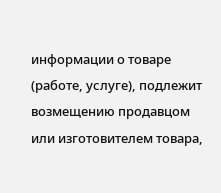информации о товаре (работе, услуге), подлежит возмещению продавцом или изготовителем товара,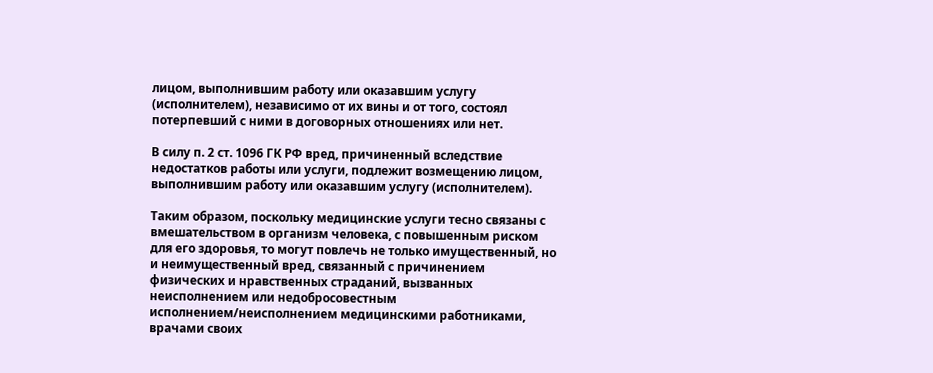лицом, выполнившим работу или оказавшим услугу (исполнителем), независимо от их вины и от того, состоял потерпевший с ними в договорных отношениях или нет.

В силу п. 2 ст. 1096 ГК РФ вред, причиненный вследствие недостатков работы или услуги, подлежит возмещению лицом, выполнившим работу или оказавшим услугу (исполнителем).

Таким образом, поскольку медицинские услуги тесно связаны с вмешательством в организм человека, с повышенным риском для его здоровья, то могут повлечь не только имущественный, но и неимущественный вред, связанный с причинением физических и нравственных страданий, вызванных неисполнением или недобросовестным исполнением/неисполнением медицинскими работниками, врачами своих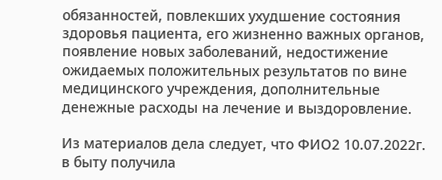обязанностей, повлекших ухудшение состояния здоровья пациента, его жизненно важных органов, появление новых заболеваний, недостижение ожидаемых положительных результатов по вине медицинского учреждения, дополнительные денежные расходы на лечение и выздоровление.

Из материалов дела следует, что ФИО2 10.07.2022г. в быту получила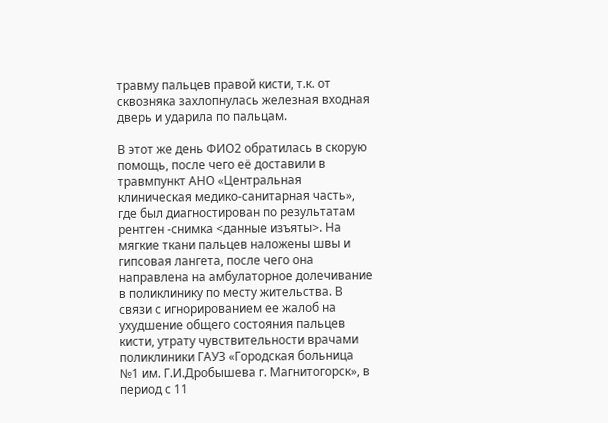травму пальцев правой кисти, т.к. от сквозняка захлопнулась железная входная дверь и ударила по пальцам.

В этот же день ФИО2 обратилась в скорую помощь, после чего её доставили в травмпункт АНО «Центральная клиническая медико-санитарная часть», где был диагностирован по результатам рентген -снимка <данные изъяты>. На мягкие ткани пальцев наложены швы и гипсовая лангета, после чего она направлена на амбулаторное долечивание в поликлинику по месту жительства. В связи с игнорированием ее жалоб на ухудшение общего состояния пальцев кисти, утрату чувствительности врачами поликлиники ГАУЗ «Городская больница №1 им. Г.И.Дробышева г. Магнитогорск», в период с 11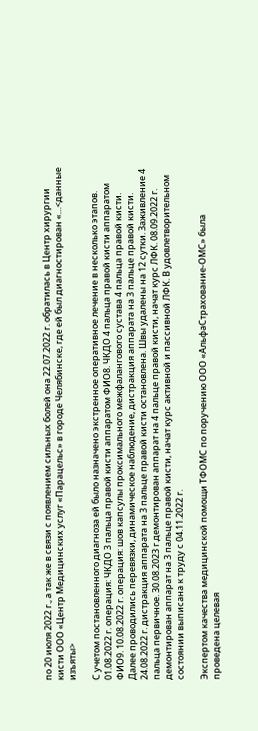по 20 июля 2022 г., а так же в связи с появлением сильных болей она 22.07.2022 г. обратилась в Центр хирургии кисти ООО «Центр Медицинских услуг «Парацельс» в городе Челябинске, где ей был диагностирован «…<данные изъяты>

С учетом постановленного диагноза ей было назначено экстренное оперативное лечение в несколько этапов. 01.08.2022 г. операция: ЧКДО 3 пальца правой кисти аппаратом ФИО8. ЧКДО 4 пальца правой кисти аппаратом ФИО9. 10.08.2022 г. операция: шов капсулы проксимального межфалангового сустава 4 пальца правой кисти. Далее проводились перевязки, динамическое наблюдение, дистракция аппарата на 3 пальце правой кисти. 24.08.2022 г. дистракция аппарата на 3 пальце правой кисти остановлена. Швы удалены на 12 сутки. Заживление 4 пальца первичное. 30.08.2023 г.демонтирован аппарат на 4 пальце правой кисти, начат курс ЛФК. 08.09.2022 г. демонтирован аппарат на 3 пальце правой кисти, начат курс активной и пассивной ЛФК. В удовлетворительном состоянии выписана к труду с 04.11.2022 г.

Экспертом качества медицинской помощи ТФОМС по поручению ООО «АльфаСтрахование-ОМС» была проведена целевая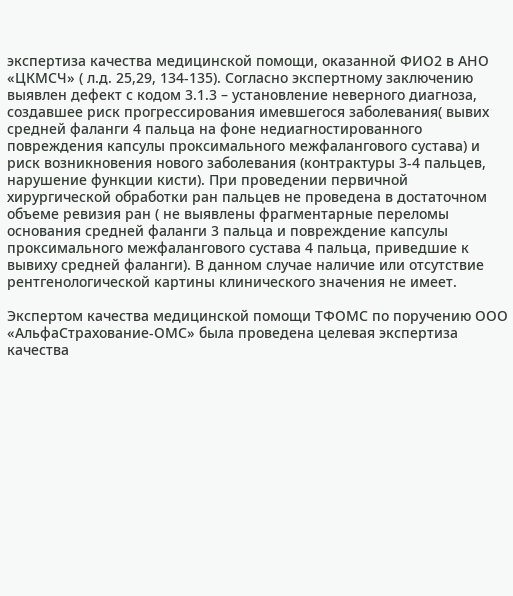экспертиза качества медицинской помощи, оказанной ФИО2 в АНО «ЦКМСЧ» ( л.д. 25,29, 134-135). Согласно экспертному заключению выявлен дефект с кодом 3.1.3 – установление неверного диагноза, создавшее риск прогрессирования имевшегося заболевания( вывих средней фаланги 4 пальца на фоне недиагностированного повреждения капсулы проксимального межфалангового сустава) и риск возникновения нового заболевания (контрактуры 3-4 пальцев, нарушение функции кисти). При проведении первичной хирургической обработки ран пальцев не проведена в достаточном объеме ревизия ран ( не выявлены фрагментарные переломы основания средней фаланги 3 пальца и повреждение капсулы проксимального межфалангового сустава 4 пальца, приведшие к вывиху средней фаланги). В данном случае наличие или отсутствие рентгенологической картины клинического значения не имеет.

Экспертом качества медицинской помощи ТФОМС по поручению ООО «АльфаСтрахование-ОМС» была проведена целевая экспертиза качества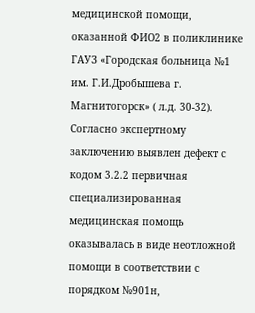медицинской помощи, оказанной ФИО2 в поликлинике ГАУЗ «Городская больница №1 им. Г.И.Дробышева г. Магнитогорск» ( л.д. 30-32). Согласно экспертному заключению выявлен дефект с кодом 3.2.2 первичная специализированная медицинская помощь оказывалась в виде неотложной помощи в соответствии с порядком №901н,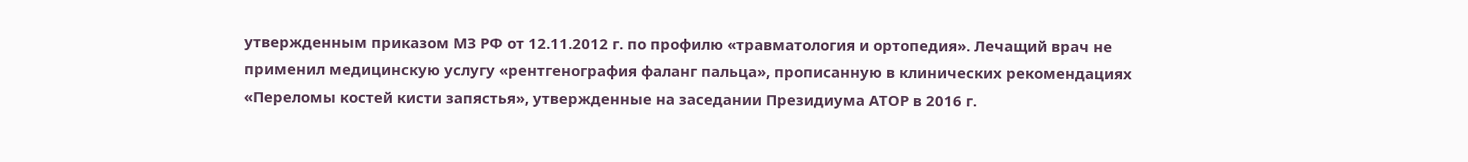утвержденным приказом МЗ РФ от 12.11.2012 г. по профилю «травматология и ортопедия». Лечащий врач не применил медицинскую услугу «рентгенография фаланг пальца», прописанную в клинических рекомендациях «Переломы костей кисти запястья», утвержденные на заседании Президиума АТОР в 2016 г.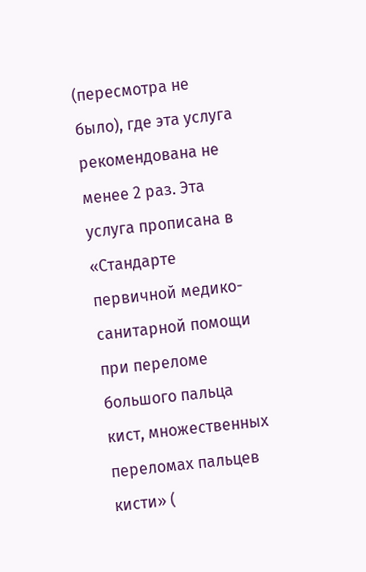(пересмотра не было), где эта услуга рекомендована не менее 2 раз. Эта услуга прописана в «Стандарте первичной медико-санитарной помощи при переломе большого пальца кист, множественных переломах пальцев кисти» (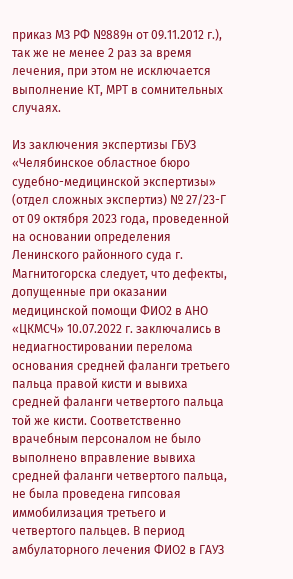приказ МЗ РФ №889н от 09.11.2012 г.), так же не менее 2 раз за время лечения, при этом не исключается выполнение КТ, МРТ в сомнительных случаях.

Из заключения экспертизы ГБУЗ «Челябинское областное бюро судебно-медицинской экспертизы» (отдел сложных экспертиз) № 27/23-Г от 09 октября 2023 года, проведенной на основании определения Ленинского районного суда г. Магнитогорска следует, что дефекты, допущенные при оказании медицинской помощи ФИО2 в АНО «ЦКМСЧ» 10.07.2022 г. заключались в недиагностировании перелома основания средней фаланги третьего пальца правой кисти и вывиха средней фаланги четвертого пальца той же кисти. Соответственно врачебным персоналом не было выполнено вправление вывиха средней фаланги четвертого пальца, не была проведена гипсовая иммобилизация третьего и четвертого пальцев. В период амбулаторного лечения ФИО2 в ГАУЗ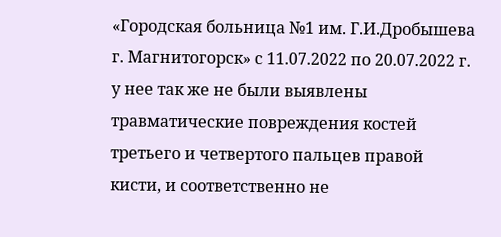«Городская больница №1 им. Г.И.Дробышева г. Магнитогорск» с 11.07.2022 по 20.07.2022 г. у нее так же не были выявлены травматические повреждения костей третьего и четвертого пальцев правой кисти, и соответственно не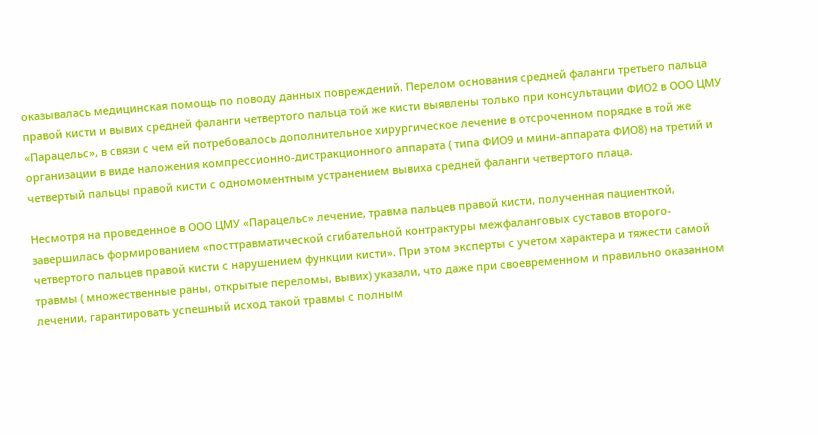оказывалась медицинская помощь по поводу данных повреждений. Перелом основания средней фаланги третьего пальца правой кисти и вывих средней фаланги четвертого пальца той же кисти выявлены только при консультации ФИО2 в ООО ЦМУ «Парацельс», в связи с чем ей потребовалось дополнительное хирургическое лечение в отсроченном порядке в той же организации в виде наложения компрессионно-дистракционного аппарата ( типа ФИО9 и мини-аппарата ФИО8) на третий и четвертый пальцы правой кисти с одномоментным устранением вывиха средней фаланги четвертого плаца.

Несмотря на проведенное в ООО ЦМУ «Парацельс» лечение, травма пальцев правой кисти, полученная пациенткой, завершилась формированием «посттравматической сгибательной контрактуры межфаланговых суставов второго-четвертого пальцев правой кисти с нарушением функции кисти». При этом эксперты с учетом характера и тяжести самой травмы ( множественные раны, открытые переломы, вывих) указали, что даже при своевременном и правильно оказанном лечении, гарантировать успешный исход такой травмы с полным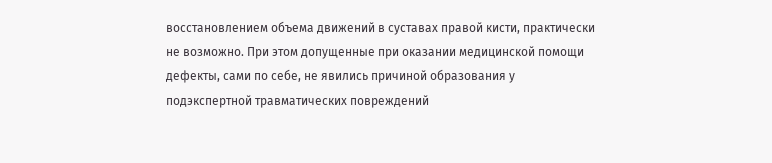восстановлением объема движений в суставах правой кисти, практически не возможно. При этом допущенные при оказании медицинской помощи дефекты, сами по себе, не явились причиной образования у подэкспертной травматических повреждений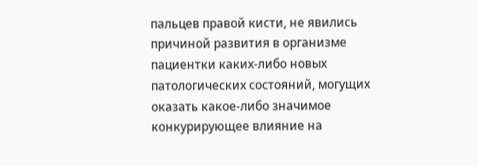пальцев правой кисти, не явились причиной развития в организме пациентки каких-либо новых патологических состояний, могущих оказать какое-либо значимое конкурирующее влияние на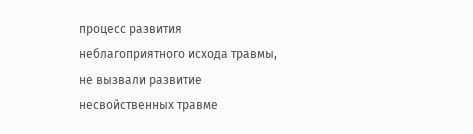процесс развития неблагоприятного исхода травмы, не вызвали развитие несвойственных травме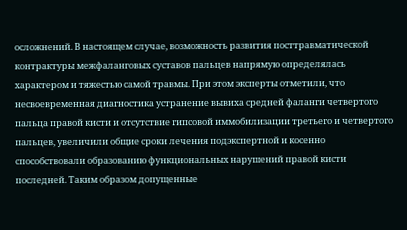осложнений. В настоящем случае, возможность развития посттравматической контрактуры межфаланговых суставов пальцев напрямую определялась характером и тяжестью самой травмы. При этом эксперты отметили, что несвоевременная диагностика устранение вывиха средней фаланги четвертого пальца правой кисти и отсутствие гипсовой иммобилизации третьего и четвертого пальцев, увеличили общие сроки лечения подэкспертной и косенно способствовали образованию функциональных нарушений правой кисти последней. Таким образом допущенные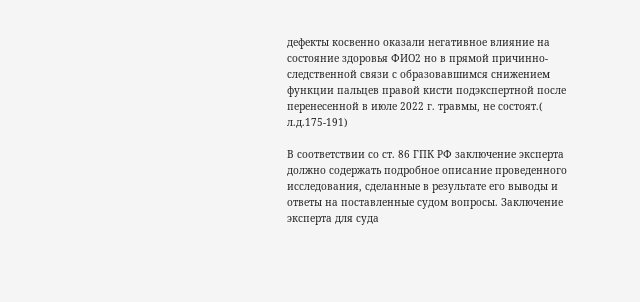дефекты косвенно оказали негативное влияние на состояние здоровья ФИО2 но в прямой причинно-следственной связи с образовавшимся снижением функции пальцев правой кисти подэкспертной после перенесенной в июле 2022 г. травмы, не состоят.( л.д.175-191)

В соответствии со ст. 86 ГПК РФ заключение эксперта должно содержать подробное описание проведенного исследования, сделанные в результате его выводы и ответы на поставленные судом вопросы. Заключение эксперта для суда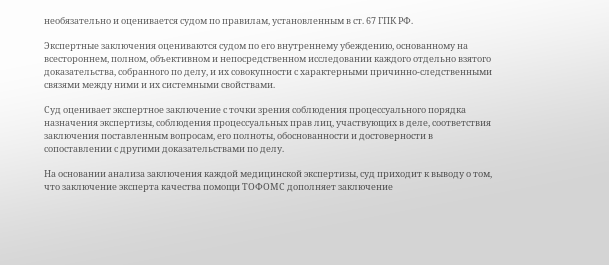необязательно и оценивается судом по правилам, установленным в ст. 67 ГПК РФ.

Экспертные заключения оцениваются судом по его внутреннему убеждению, основанному на всестороннем, полном, объективном и непосредственном исследовании каждого отдельно взятого доказательства, собранного по делу, и их совокупности с характерными причинно-следственными связями между ними и их системными свойствами.

Суд оценивает экспертное заключение с точки зрения соблюдения процессуального порядка назначения экспертизы, соблюдения процессуальных прав лиц, участвующих в деле, соответствия заключения поставленным вопросам, его полноты, обоснованности и достоверности в сопоставлении с другими доказательствами по делу.

На основании анализа заключения каждой медицинской экспертизы, суд приходит к выводу о том, что заключение эксперта качества помощи ТОФОМС дополняет заключение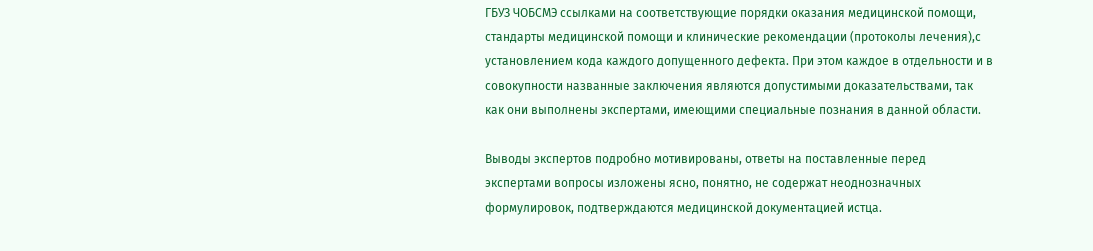ГБУЗ ЧОБСМЭ ссылками на соответствующие порядки оказания медицинской помощи, стандарты медицинской помощи и клинические рекомендации (протоколы лечения),с установлением кода каждого допущенного дефекта. При этом каждое в отдельности и в совокупности названные заключения являются допустимыми доказательствами, так как они выполнены экспертами, имеющими специальные познания в данной области.

Выводы экспертов подробно мотивированы, ответы на поставленные перед экспертами вопросы изложены ясно, понятно, не содержат неоднозначных формулировок, подтверждаются медицинской документацией истца.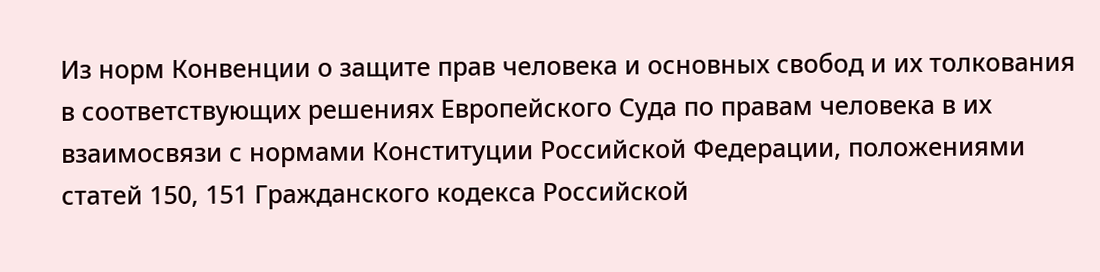Из норм Конвенции о защите прав человека и основных свобод и их толкования в соответствующих решениях Европейского Суда по правам человека в их взаимосвязи с нормами Конституции Российской Федерации, положениями статей 150, 151 Гражданского кодекса Российской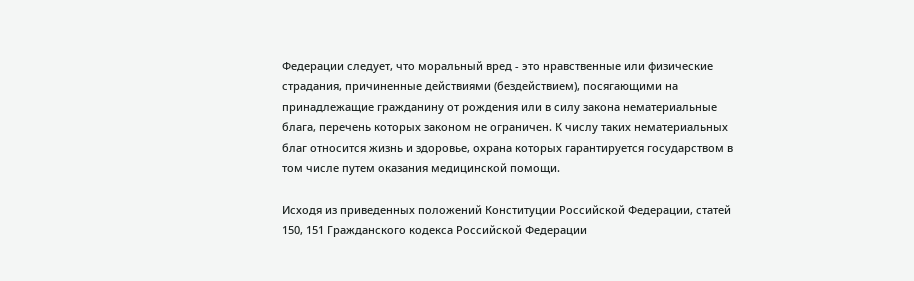Федерации следует, что моральный вред - это нравственные или физические страдания, причиненные действиями (бездействием), посягающими на принадлежащие гражданину от рождения или в силу закона нематериальные блага, перечень которых законом не ограничен. К числу таких нематериальных благ относится жизнь и здоровье, охрана которых гарантируется государством в том числе путем оказания медицинской помощи.

Исходя из приведенных положений Конституции Российской Федерации, статей 150, 151 Гражданского кодекса Российской Федерации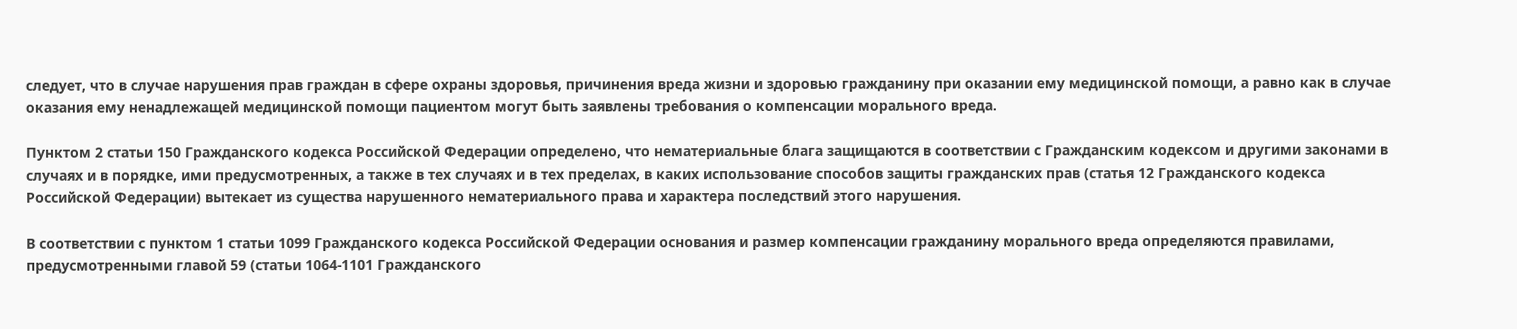следует, что в случае нарушения прав граждан в сфере охраны здоровья, причинения вреда жизни и здоровью гражданину при оказании ему медицинской помощи, а равно как в случае оказания ему ненадлежащей медицинской помощи пациентом могут быть заявлены требования о компенсации морального вреда.

Пунктом 2 статьи 150 Гражданского кодекса Российской Федерации определено, что нематериальные блага защищаются в соответствии с Гражданским кодексом и другими законами в случаях и в порядке, ими предусмотренных, а также в тех случаях и в тех пределах, в каких использование способов защиты гражданских прав (статья 12 Гражданского кодекса Российской Федерации) вытекает из существа нарушенного нематериального права и характера последствий этого нарушения.

В соответствии с пунктом 1 статьи 1099 Гражданского кодекса Российской Федерации основания и размер компенсации гражданину морального вреда определяются правилами, предусмотренными главой 59 (статьи 1064-1101 Гражданского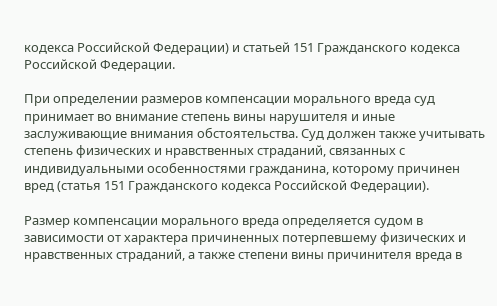кодекса Российской Федерации) и статьей 151 Гражданского кодекса Российской Федерации.

При определении размеров компенсации морального вреда суд принимает во внимание степень вины нарушителя и иные заслуживающие внимания обстоятельства. Суд должен также учитывать степень физических и нравственных страданий, связанных с индивидуальными особенностями гражданина, которому причинен вред (статья 151 Гражданского кодекса Российской Федерации).

Размер компенсации морального вреда определяется судом в зависимости от характера причиненных потерпевшему физических и нравственных страданий, а также степени вины причинителя вреда в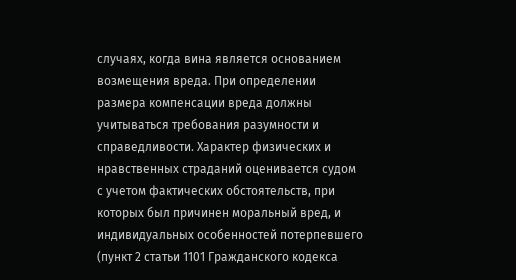случаях, когда вина является основанием возмещения вреда. При определении размера компенсации вреда должны учитываться требования разумности и справедливости. Характер физических и нравственных страданий оценивается судом с учетом фактических обстоятельств, при которых был причинен моральный вред, и индивидуальных особенностей потерпевшего (пункт 2 статьи 1101 Гражданского кодекса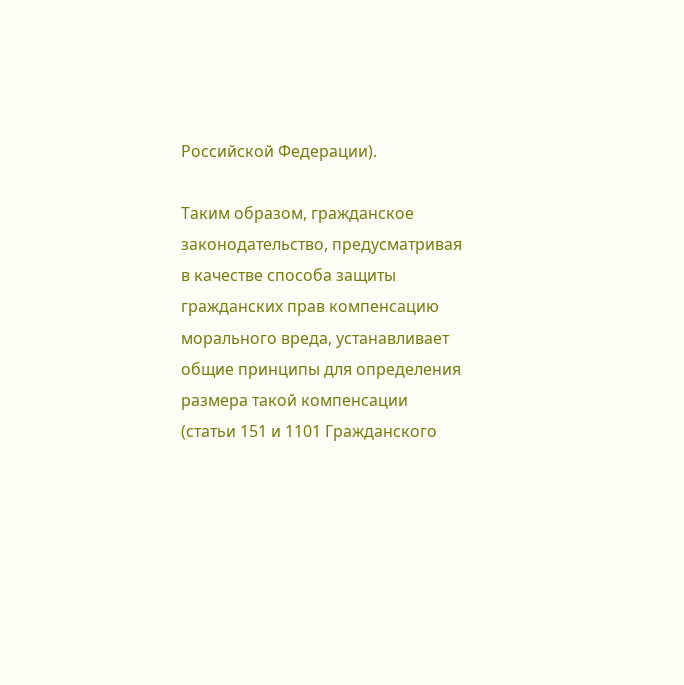Российской Федерации).

Таким образом, гражданское законодательство, предусматривая в качестве способа защиты гражданских прав компенсацию морального вреда, устанавливает общие принципы для определения размера такой компенсации (статьи 151 и 1101 Гражданского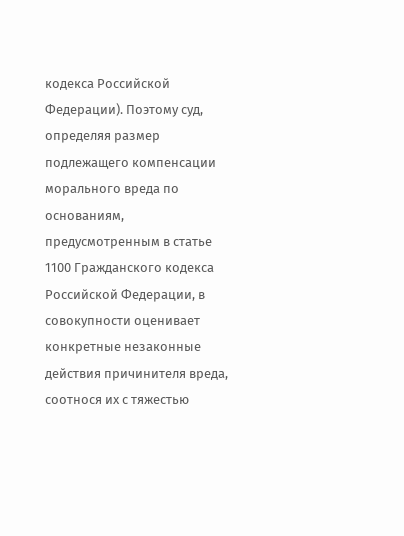кодекса Российской Федерации). Поэтому суд, определяя размер подлежащего компенсации морального вреда по основаниям, предусмотренным в статье 1100 Гражданского кодекса Российской Федерации, в совокупности оценивает конкретные незаконные действия причинителя вреда, соотнося их с тяжестью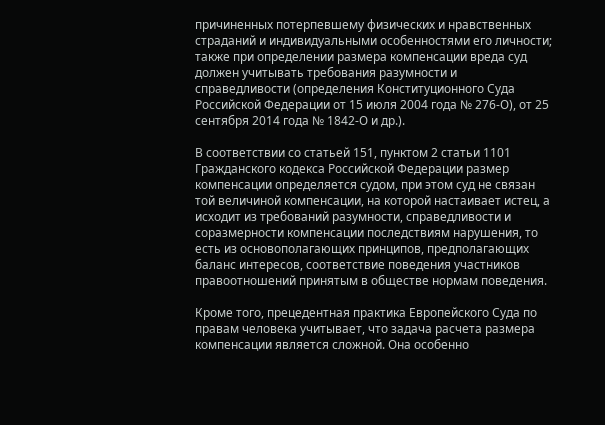причиненных потерпевшему физических и нравственных страданий и индивидуальными особенностями его личности; также при определении размера компенсации вреда суд должен учитывать требования разумности и справедливости (определения Конституционного Суда Российской Федерации от 15 июля 2004 года № 276-О), от 25 сентября 2014 года № 1842-О и др.).

В соответствии со статьей 151, пунктом 2 статьи 1101 Гражданского кодекса Российской Федерации размер компенсации определяется судом, при этом суд не связан той величиной компенсации, на которой настаивает истец, а исходит из требований разумности, справедливости и соразмерности компенсации последствиям нарушения, то есть из основополагающих принципов, предполагающих баланс интересов, соответствие поведения участников правоотношений принятым в обществе нормам поведения.

Кроме того, прецедентная практика Европейского Суда по правам человека учитывает, что задача расчета размера компенсации является сложной. Она особенно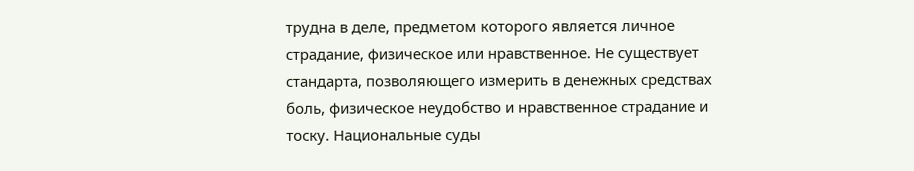трудна в деле, предметом которого является личное страдание, физическое или нравственное. Не существует стандарта, позволяющего измерить в денежных средствах боль, физическое неудобство и нравственное страдание и тоску. Национальные суды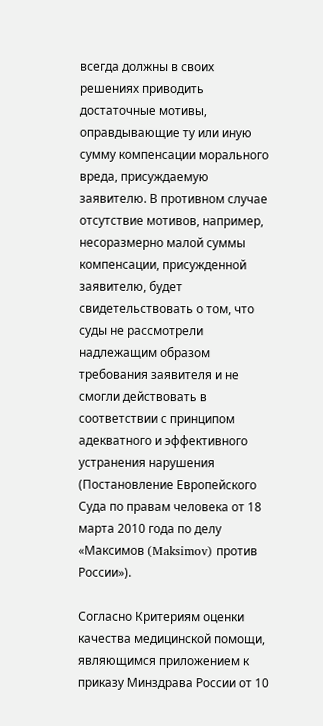всегда должны в своих решениях приводить достаточные мотивы, оправдывающие ту или иную сумму компенсации морального вреда, присуждаемую заявителю. В противном случае отсутствие мотивов, например, несоразмерно малой суммы компенсации, присужденной заявителю, будет свидетельствовать о том, что суды не рассмотрели надлежащим образом требования заявителя и не смогли действовать в соответствии с принципом адекватного и эффективного устранения нарушения (Постановление Европейского Суда по правам человека от 18 марта 2010 года по делу «Максимов (Maksimov) против России»).

Согласно Критериям оценки качества медицинской помощи, являющимся приложением к приказу Минздрава России от 10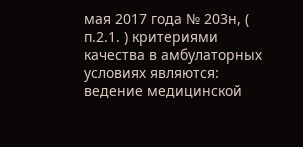мая 2017 года № 203н, ( п.2.1. ) критериями качества в амбулаторных условиях являются: ведение медицинской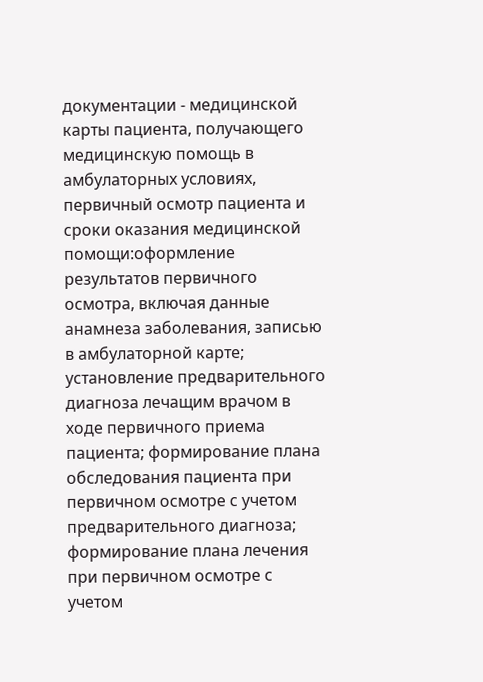документации - медицинской карты пациента, получающего медицинскую помощь в амбулаторных условиях, первичный осмотр пациента и сроки оказания медицинской помощи:оформление результатов первичного осмотра, включая данные анамнеза заболевания, записью в амбулаторной карте; установление предварительного диагноза лечащим врачом в ходе первичного приема пациента; формирование плана обследования пациента при первичном осмотре с учетом предварительного диагноза; формирование плана лечения при первичном осмотре с учетом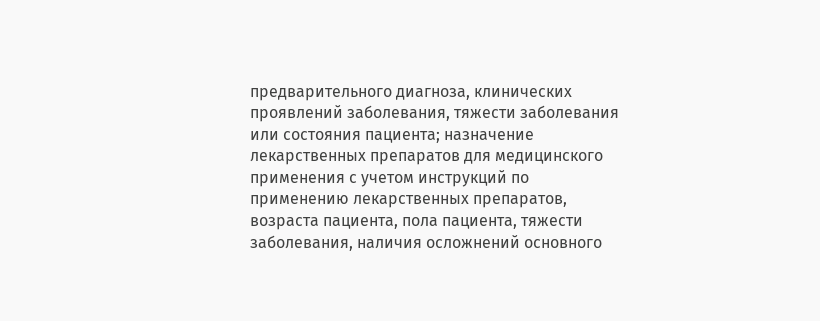предварительного диагноза, клинических проявлений заболевания, тяжести заболевания или состояния пациента; назначение лекарственных препаратов для медицинского применения с учетом инструкций по применению лекарственных препаратов, возраста пациента, пола пациента, тяжести заболевания, наличия осложнений основного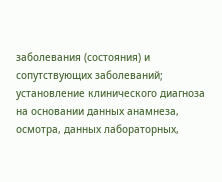заболевания (состояния) и сопутствующих заболеваний; установление клинического диагноза на основании данных анамнеза, осмотра, данных лабораторных,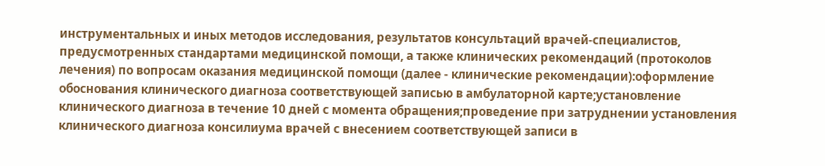инструментальных и иных методов исследования, результатов консультаций врачей-специалистов, предусмотренных стандартами медицинской помощи, а также клинических рекомендаций (протоколов лечения) по вопросам оказания медицинской помощи (далее - клинические рекомендации):оформление обоснования клинического диагноза соответствующей записью в амбулаторной карте;установление клинического диагноза в течение 10 дней с момента обращения;проведение при затруднении установления клинического диагноза консилиума врачей с внесением соответствующей записи в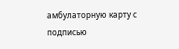амбулаторную карту с подписью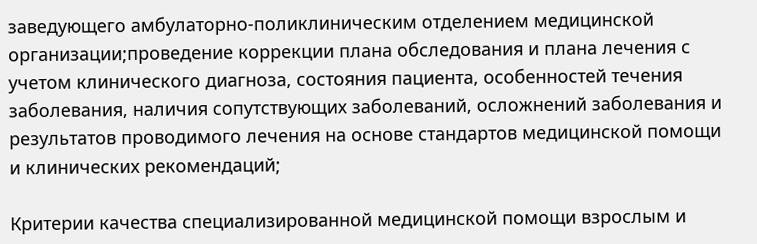заведующего амбулаторно-поликлиническим отделением медицинской организации;проведение коррекции плана обследования и плана лечения с учетом клинического диагноза, состояния пациента, особенностей течения заболевания, наличия сопутствующих заболеваний, осложнений заболевания и результатов проводимого лечения на основе стандартов медицинской помощи и клинических рекомендаций;

Критерии качества специализированной медицинской помощи взрослым и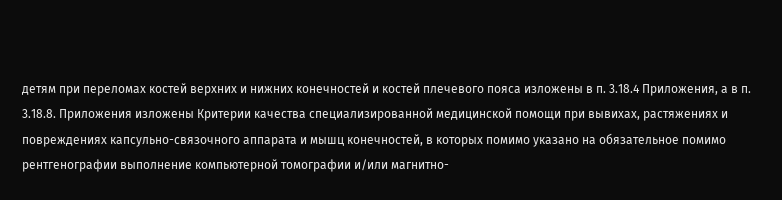детям при переломах костей верхних и нижних конечностей и костей плечевого пояса изложены в п. 3.18.4 Приложения, а в п. 3.18.8. Приложения изложены Критерии качества специализированной медицинской помощи при вывихах, растяжениях и повреждениях капсульно-связочного аппарата и мышц конечностей, в которых помимо указано на обязательное помимо рентгенографии выполнение компьютерной томографии и/или магнитно-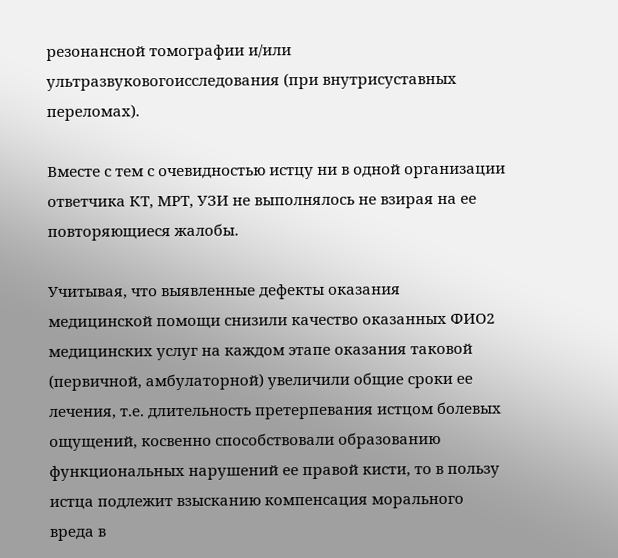резонансной томографии и/или ультразвуковогоисследования (при внутрисуставных переломах).

Вместе с тем с очевидностью истцу ни в одной организации ответчика КТ, МРТ, УЗИ не выполнялось не взирая на ее повторяющиеся жалобы.

Учитывая, что выявленные дефекты оказания медицинской помощи снизили качество оказанных ФИО2 медицинских услуг на каждом этапе оказания таковой (первичной, амбулаторной) увеличили общие сроки ее лечения, т.е. длительность претерпевания истцом болевых ощущений, косвенно способствовали образованию функциональных нарушений ее правой кисти, то в пользу истца подлежит взысканию компенсация морального вреда в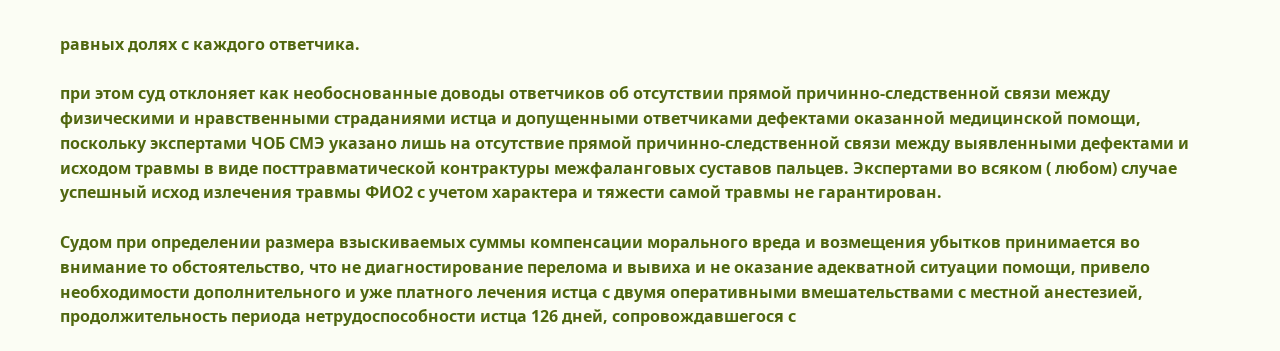равных долях с каждого ответчика.

при этом суд отклоняет как необоснованные доводы ответчиков об отсутствии прямой причинно-следственной связи между физическими и нравственными страданиями истца и допущенными ответчиками дефектами оказанной медицинской помощи, поскольку экспертами ЧОБ СМЭ указано лишь на отсутствие прямой причинно-следственной связи между выявленными дефектами и исходом травмы в виде посттравматической контрактуры межфаланговых суставов пальцев. Экспертами во всяком ( любом) случае успешный исход излечения травмы ФИО2 с учетом характера и тяжести самой травмы не гарантирован.

Судом при определении размера взыскиваемых суммы компенсации морального вреда и возмещения убытков принимается во внимание то обстоятельство, что не диагностирование перелома и вывиха и не оказание адекватной ситуации помощи, привело необходимости дополнительного и уже платного лечения истца с двумя оперативными вмешательствами с местной анестезией, продолжительность периода нетрудоспособности истца 126 дней, сопровождавшегося с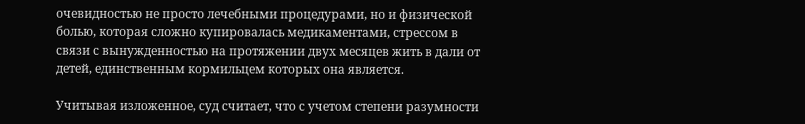очевидностью не просто лечебными процедурами, но и физической болью, которая сложно купировалась медикаментами, стрессом в связи с вынужденностью на протяжении двух месяцев жить в дали от детей, единственным кормильцем которых она является.

Учитывая изложенное, суд считает, что с учетом степени разумности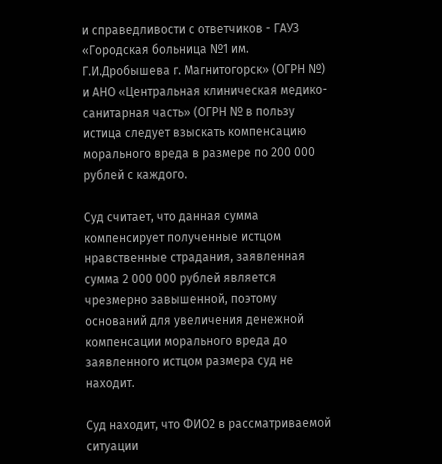и справедливости с ответчиков - ГАУЗ «Городская больница №1 им. Г.И.Дробышева г. Магнитогорск» (ОГРН №) и АНО «Центральная клиническая медико-санитарная часть» (ОГРН № в пользу истица следует взыскать компенсацию морального вреда в размере по 200 000 рублей с каждого.

Суд считает, что данная сумма компенсирует полученные истцом нравственные страдания, заявленная сумма 2 000 000 рублей является чрезмерно завышенной, поэтому оснований для увеличения денежной компенсации морального вреда до заявленного истцом размера суд не находит.

Суд находит, что ФИО2 в рассматриваемой ситуации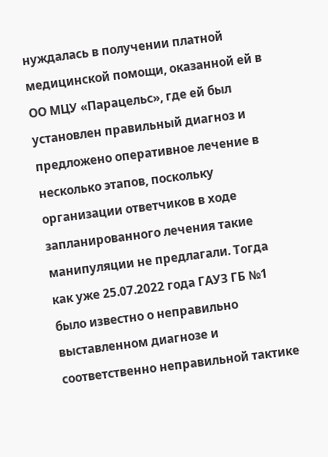нуждалась в получении платной медицинской помощи, оказанной ей в ОО МЦУ «Парацельс», где ей был установлен правильный диагноз и предложено оперативное лечение в несколько этапов, поскольку организации ответчиков в ходе запланированного лечения такие манипуляции не предлагали. Тогда как уже 25.07.2022 года ГАУЗ ГБ №1 было известно о неправильно выставленном диагнозе и соответственно неправильной тактике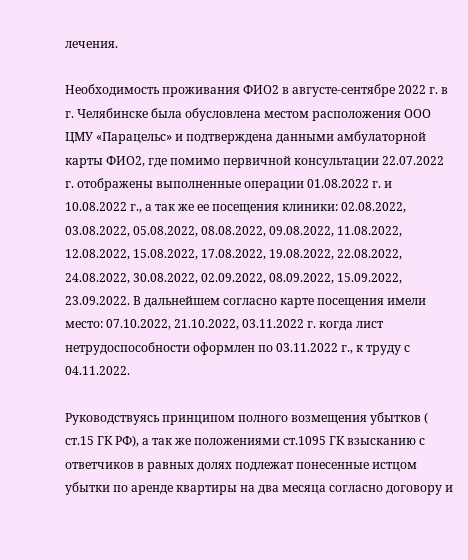лечения.

Необходимость проживания ФИО2 в августе-сентябре 2022 г. в г. Челябинске была обусловлена местом расположения ООО ЦМУ «Парацельс» и подтверждена данными амбулаторной карты ФИО2, где помимо первичной консультации 22.07.2022 г. отображены выполненные операции 01.08.2022 г. и 10.08.2022 г., а так же ее посещения клиники: 02.08.2022, 03.08.2022, 05.08.2022, 08.08.2022, 09.08.2022, 11.08.2022, 12.08.2022, 15.08.2022, 17.08.2022, 19.08.2022, 22.08.2022, 24.08.2022, 30.08.2022, 02.09.2022, 08.09.2022, 15.09.2022, 23.09.2022. В дальнейшем согласно карте посещения имели место: 07.10.2022, 21.10.2022, 03.11.2022 г. когда лист нетрудоспособности оформлен по 03.11.2022 г., к труду с 04.11.2022.

Руководствуясь принципом полного возмещения убытков ( ст.15 ГК РФ), а так же положениями ст.1095 ГК взысканию с ответчиков в равных долях подлежат понесенные истцом убытки по аренде квартиры на два месяца согласно договору и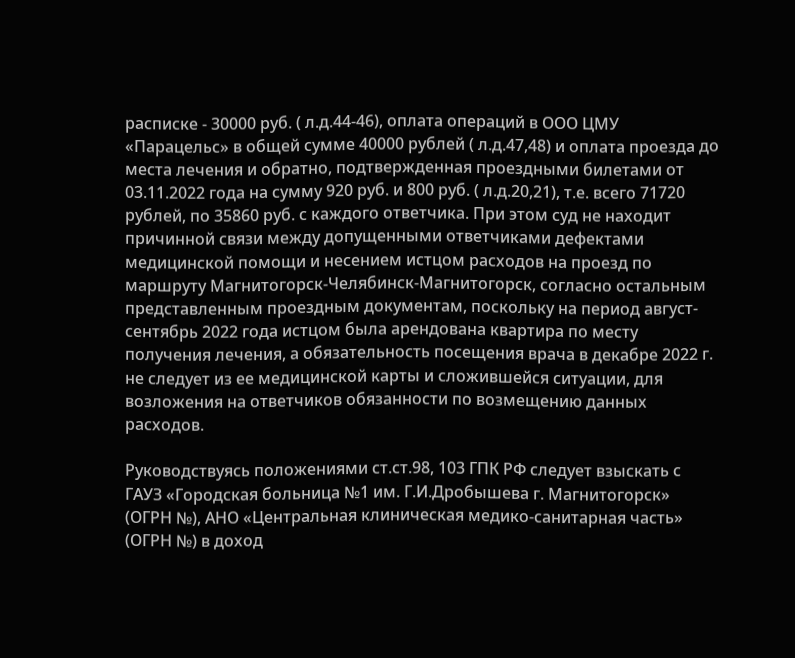расписке - 30000 руб. ( л.д.44-46), оплата операций в ООО ЦМУ «Парацельс» в общей сумме 40000 рублей ( л.д.47,48) и оплата проезда до места лечения и обратно, подтвержденная проездными билетами от 03.11.2022 года на сумму 920 руб. и 800 руб. ( л.д.20,21), т.е. всего 71720 рублей, по 35860 руб. с каждого ответчика. При этом суд не находит причинной связи между допущенными ответчиками дефектами медицинской помощи и несением истцом расходов на проезд по маршруту Магнитогорск-Челябинск-Магнитогорск, согласно остальным представленным проездным документам, поскольку на период август-сентябрь 2022 года истцом была арендована квартира по месту получения лечения, а обязательность посещения врача в декабре 2022 г. не следует из ее медицинской карты и сложившейся ситуации, для возложения на ответчиков обязанности по возмещению данных расходов.

Руководствуясь положениями ст.ст.98, 103 ГПК РФ следует взыскать с ГАУЗ «Городская больница №1 им. Г.И.Дробышева г. Магнитогорск» (ОГРН №), АНО «Центральная клиническая медико-санитарная часть» (ОГРН №) в доход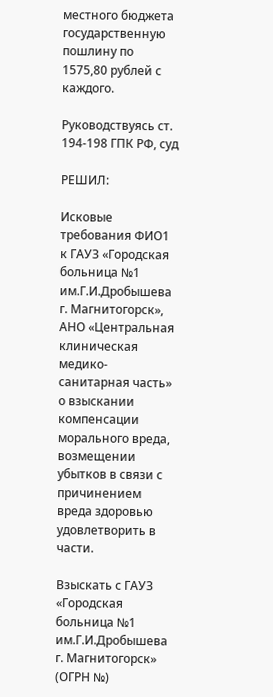местного бюджета государственную пошлину по 1575,80 рублей с каждого.

Руководствуясь ст. 194-198 ГПК РФ, суд

РЕШИЛ:

Исковые требования ФИО1 к ГАУЗ «Городская больница №1 им.Г.И.Дробышева г. Магнитогорск», АНО «Центральная клиническая медико-санитарная часть» о взыскании компенсации морального вреда, возмещении убытков в связи с причинением вреда здоровью удовлетворить в части.

Взыскать с ГАУЗ «Городская больница №1 им.Г.И.Дробышева г. Магнитогорск» (ОГРН №)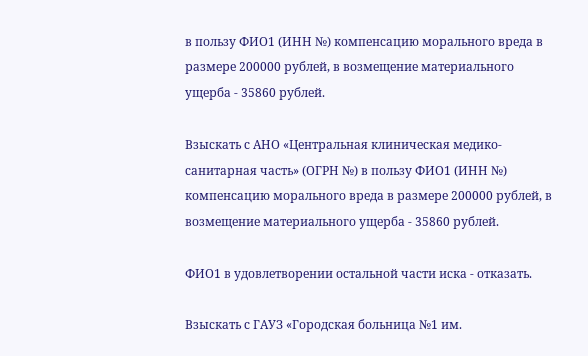в пользу ФИО1 (ИНН №) компенсацию морального вреда в размере 200000 рублей, в возмещение материального ущерба - 35860 рублей.

Взыскать с АНО «Центральная клиническая медико-санитарная часть» (ОГРН №) в пользу ФИО1 (ИНН №) компенсацию морального вреда в размере 200000 рублей, в возмещение материального ущерба - 35860 рублей.

ФИО1 в удовлетворении остальной части иска - отказать.

Взыскать с ГАУЗ «Городская больница №1 им.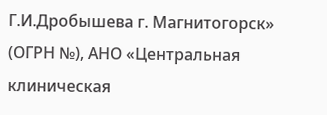Г.И.Дробышева г. Магнитогорск» (ОГРН №), АНО «Центральная клиническая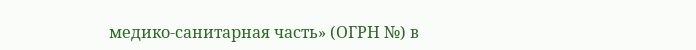медико-санитарная часть» (ОГРН №) в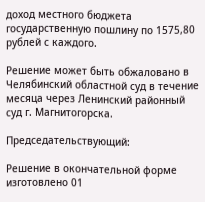доход местного бюджета государственную пошлину по 1575,80 рублей с каждого.

Решение может быть обжаловано в Челябинский областной суд в течение месяца через Ленинский районный суд г. Магнитогорска.

Председательствующий:

Решение в окончательной форме изготовлено 01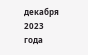декабря 2023 года